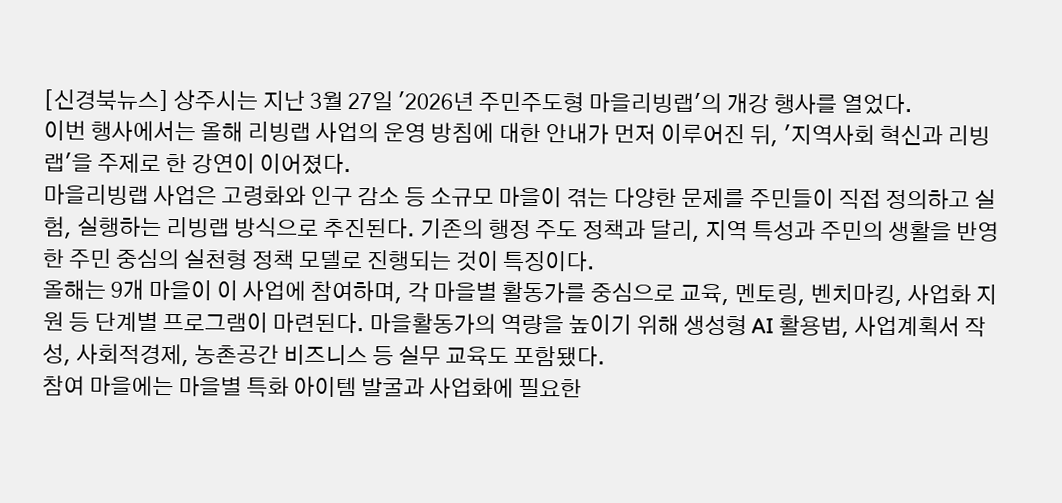[신경북뉴스] 상주시는 지난 3월 27일 '2026년 주민주도형 마을리빙랩'의 개강 행사를 열었다.
이번 행사에서는 올해 리빙랩 사업의 운영 방침에 대한 안내가 먼저 이루어진 뒤, '지역사회 혁신과 리빙랩'을 주제로 한 강연이 이어졌다.
마을리빙랩 사업은 고령화와 인구 감소 등 소규모 마을이 겪는 다양한 문제를 주민들이 직접 정의하고 실험, 실행하는 리빙랩 방식으로 추진된다. 기존의 행정 주도 정책과 달리, 지역 특성과 주민의 생활을 반영한 주민 중심의 실천형 정책 모델로 진행되는 것이 특징이다.
올해는 9개 마을이 이 사업에 참여하며, 각 마을별 활동가를 중심으로 교육, 멘토링, 벤치마킹, 사업화 지원 등 단계별 프로그램이 마련된다. 마을활동가의 역량을 높이기 위해 생성형 AI 활용법, 사업계획서 작성, 사회적경제, 농촌공간 비즈니스 등 실무 교육도 포함됐다.
참여 마을에는 마을별 특화 아이템 발굴과 사업화에 필요한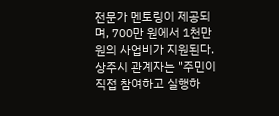전문가 멘토링이 제공되며, 700만 원에서 1천만 원의 사업비가 지원된다.
상주시 관계자는 "주민이 직접 참여하고 실행하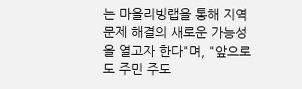는 마을리빙랩을 통해 지역문제 해결의 새로운 가능성을 열고자 한다"며, "앞으로도 주민 주도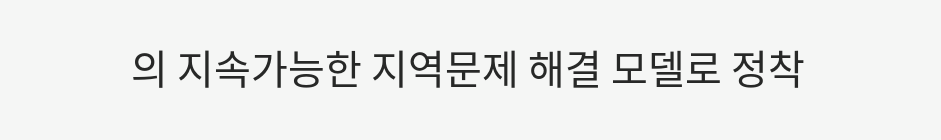의 지속가능한 지역문제 해결 모델로 정착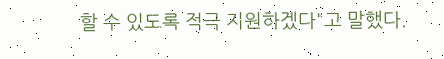할 수 있도록 적극 지원하겠다"고 말했다.